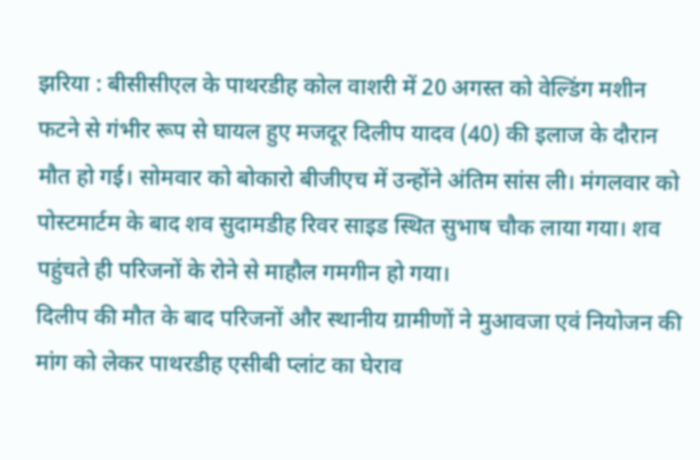झरिया : बीसीसीएल के पाथरडीह कोल वाशरी में 20 अगस्त को वेल्डिंग मशीन फटने से गंभीर रूप से घायल हुए मजदूर दिलीप यादव (40) की इलाज के दौरान मौत हो गई। सोमवार को बोकारो बीजीएच में उन्होंने अंतिम सांस ली। मंगलवार को पोस्टमार्टम के बाद शव सुदामडीह रिवर साइड स्थित सुभाष चौक लाया गया। शव पहुंचते ही परिजनों के रोने से माहौल गमगीन हो गया।
दिलीप की मौत के बाद परिजनों और स्थानीय ग्रामीणों ने मुआवजा एवं नियोजन की मांग को लेकर पाथरडीह एसीबी प्लांट का घेराव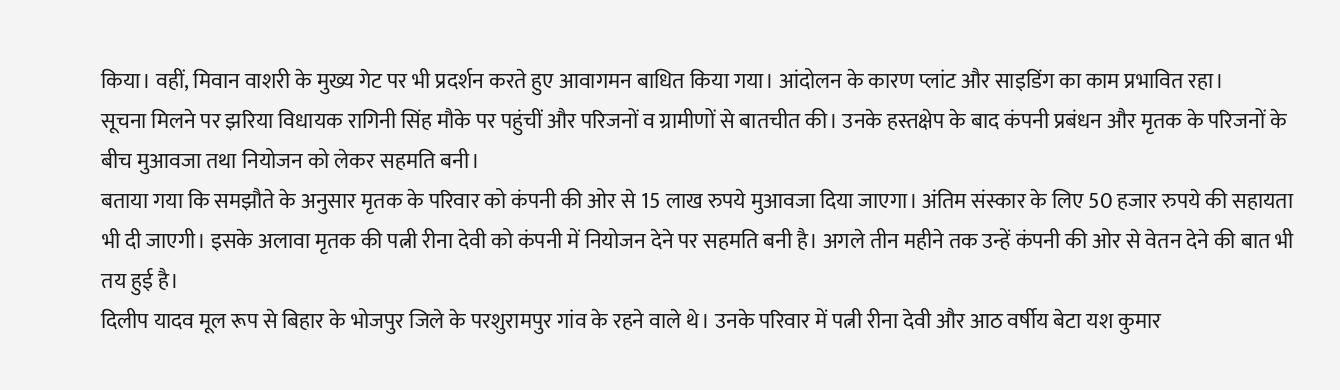किया। वहीं, मिवान वाशरी के मुख्य गेट पर भी प्रदर्शन करते हुए आवागमन बाधित किया गया। आंदोलन के कारण प्लांट और साइडिंग का काम प्रभावित रहा।
सूचना मिलने पर झरिया विधायक रागिनी सिंह मौके पर पहुंचीं और परिजनों व ग्रामीणों से बातचीत की। उनके हस्तक्षेप के बाद कंपनी प्रबंधन और मृतक के परिजनों के बीच मुआवजा तथा नियोजन को लेकर सहमति बनी।
बताया गया कि समझौते के अनुसार मृतक के परिवार को कंपनी की ओर से 15 लाख रुपये मुआवजा दिया जाएगा। अंतिम संस्कार के लिए 50 हजार रुपये की सहायता भी दी जाएगी। इसके अलावा मृतक की पत्नी रीना देवी को कंपनी में नियोजन देने पर सहमति बनी है। अगले तीन महीने तक उन्हें कंपनी की ओर से वेतन देने की बात भी तय हुई है।
दिलीप यादव मूल रूप से बिहार के भोजपुर जिले के परशुरामपुर गांव के रहने वाले थे। उनके परिवार में पत्नी रीना देवी और आठ वर्षीय बेटा यश कुमार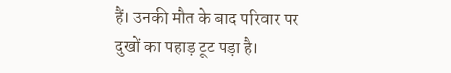हैं। उनकी मौत के बाद परिवार पर दुखों का पहाड़ टूट पड़ा है।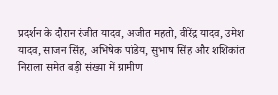प्रदर्शन के दौरान रंजीत यादव, अजीत महतो, वीरेंद्र यादव, उमेश यादव, साजन सिंह, अभिषेक पांडेय, सुभाष सिंह और शशिकांत निराला समेत बड़ी संख्या में ग्रामीण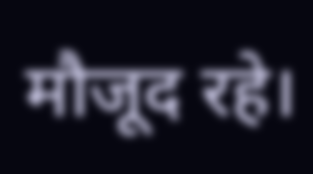मौजूद रहे।